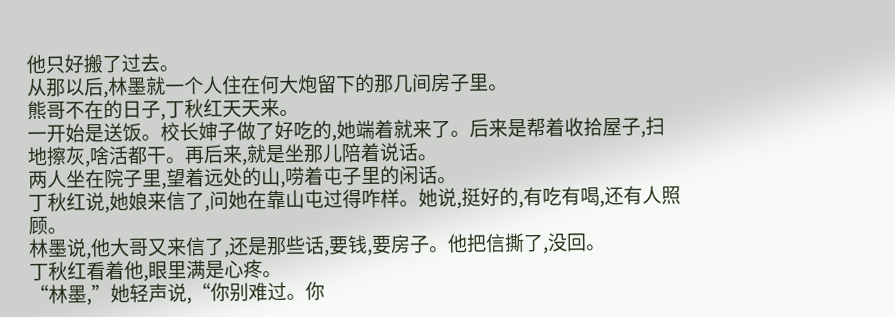他只好搬了过去。
从那以后,林墨就一个人住在何大炮留下的那几间房子里。
熊哥不在的日子,丁秋红天天来。
一开始是送饭。校长婶子做了好吃的,她端着就来了。后来是帮着收拾屋子,扫地擦灰,啥活都干。再后来,就是坐那儿陪着说话。
两人坐在院子里,望着远处的山,唠着屯子里的闲话。
丁秋红说,她娘来信了,问她在靠山屯过得咋样。她说,挺好的,有吃有喝,还有人照顾。
林墨说,他大哥又来信了,还是那些话,要钱,要房子。他把信撕了,没回。
丁秋红看着他,眼里满是心疼。
“林墨,”她轻声说,“你别难过。你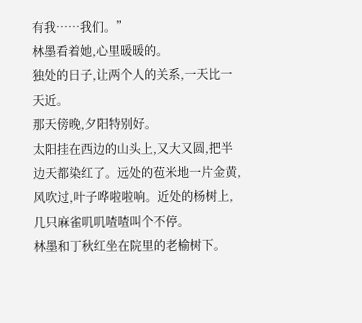有我……我们。”
林墨看着她,心里暖暖的。
独处的日子,让两个人的关系,一天比一天近。
那天傍晚,夕阳特别好。
太阳挂在西边的山头上,又大又圆,把半边天都染红了。远处的苞米地一片金黄,风吹过,叶子哗啦啦响。近处的杨树上,几只麻雀叽叽喳喳叫个不停。
林墨和丁秋红坐在院里的老榆树下。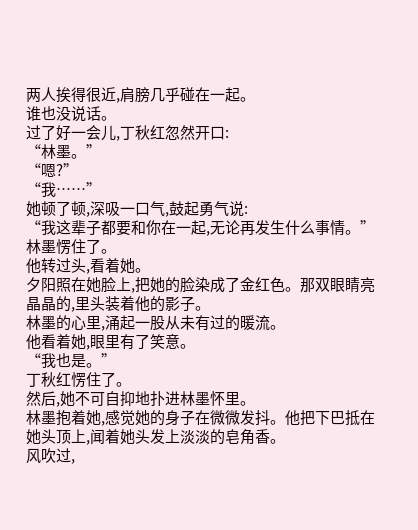两人挨得很近,肩膀几乎碰在一起。
谁也没说话。
过了好一会儿,丁秋红忽然开口:
“林墨。”
“嗯?”
“我……”
她顿了顿,深吸一口气,鼓起勇气说:
“我这辈子都要和你在一起,无论再发生什么事情。”
林墨愣住了。
他转过头,看着她。
夕阳照在她脸上,把她的脸染成了金红色。那双眼睛亮晶晶的,里头装着他的影子。
林墨的心里,涌起一股从未有过的暖流。
他看着她,眼里有了笑意。
“我也是。”
丁秋红愣住了。
然后,她不可自抑地扑进林墨怀里。
林墨抱着她,感觉她的身子在微微发抖。他把下巴抵在她头顶上,闻着她头发上淡淡的皂角香。
风吹过,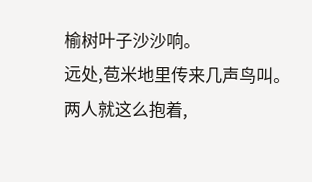榆树叶子沙沙响。
远处,苞米地里传来几声鸟叫。
两人就这么抱着,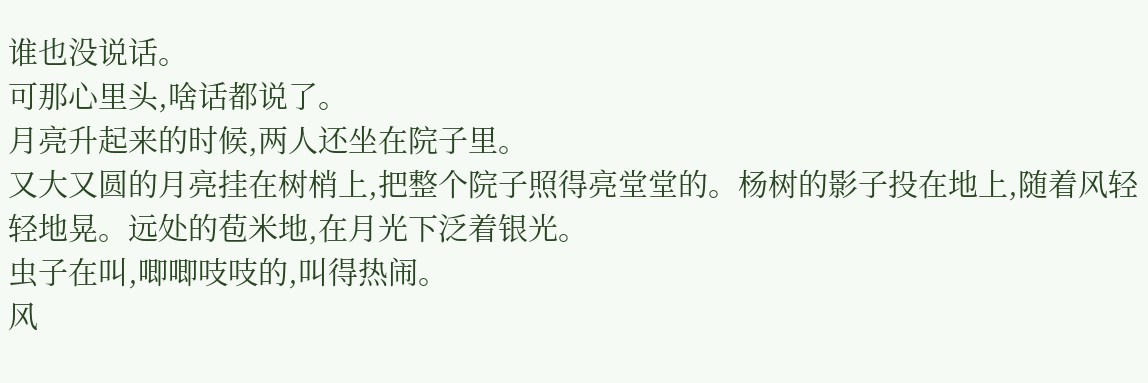谁也没说话。
可那心里头,啥话都说了。
月亮升起来的时候,两人还坐在院子里。
又大又圆的月亮挂在树梢上,把整个院子照得亮堂堂的。杨树的影子投在地上,随着风轻轻地晃。远处的苞米地,在月光下泛着银光。
虫子在叫,唧唧吱吱的,叫得热闹。
风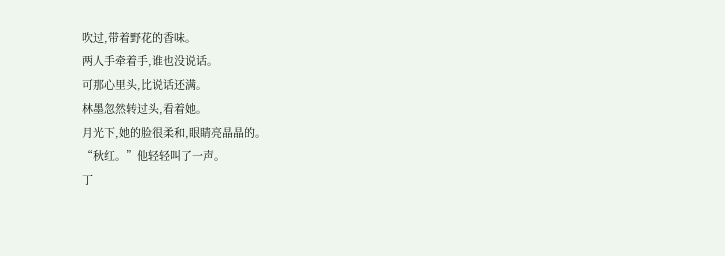吹过,带着野花的香味。
两人手牵着手,谁也没说话。
可那心里头,比说话还满。
林墨忽然转过头,看着她。
月光下,她的脸很柔和,眼睛亮晶晶的。
“秋红。”他轻轻叫了一声。
丁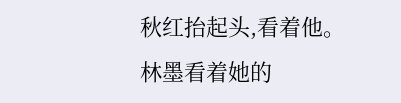秋红抬起头,看着他。
林墨看着她的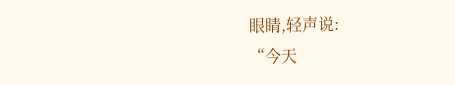眼睛,轻声说:
“今天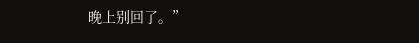晚上别回了。”